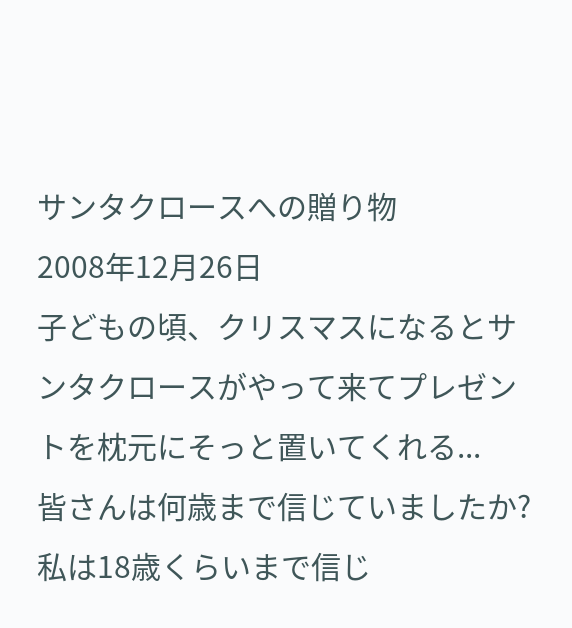サンタクロースへの贈り物
2008年12月26日
子どもの頃、クリスマスになるとサンタクロースがやって来てプレゼントを枕元にそっと置いてくれる...
皆さんは何歳まで信じていましたか?
私は18歳くらいまで信じ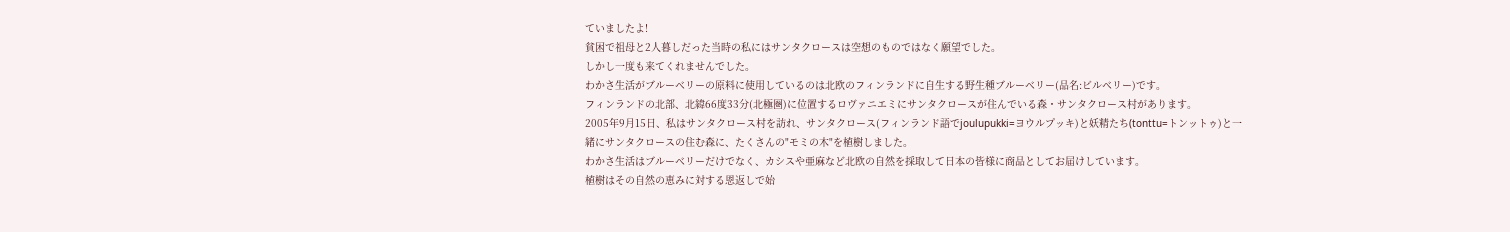ていましたよ!
貧困で祖母と2人暮しだった当時の私にはサンタクロースは空想のものではなく願望でした。
しかし一度も来てくれませんでした。
わかさ生活がブルーベリーの原料に使用しているのは北欧のフィンランドに自生する野生種ブルーベリー(品名:ビルベリー)です。
フィンランドの北部、北緯66度33分(北極圏)に位置するロヴァニエミにサンタクロースが住んでいる森・サンタクロース村があります。
2005年9月15日、私はサンタクロース村を訪れ、サンタクロース(フィンランド語でjoulupukki=ヨウルプッキ)と妖精たち(tonttu=トンットゥ)と一緒にサンタクロースの住む森に、たくさんの"モミの木"を植樹しました。
わかさ生活はブルーベリーだけでなく、カシスや亜麻など北欧の自然を採取して日本の皆様に商品としてお届けしています。
植樹はその自然の恵みに対する恩返しで始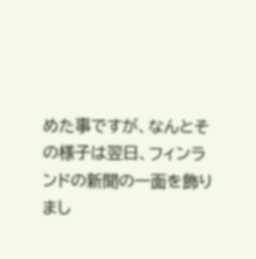めた事ですが、なんとその様子は翌日、フィンランドの新聞の一面を飾りまし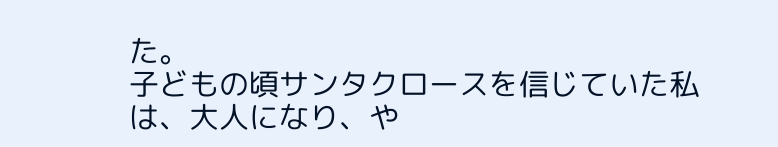た。
子どもの頃サンタクロースを信じていた私は、大人になり、や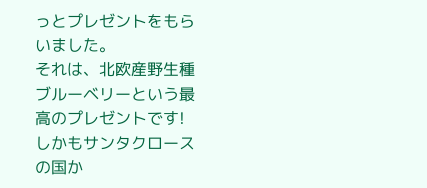っとプレゼントをもらいました。
それは、北欧産野生種ブルーベリーという最高のプレゼントです!
しかもサンタクロースの国か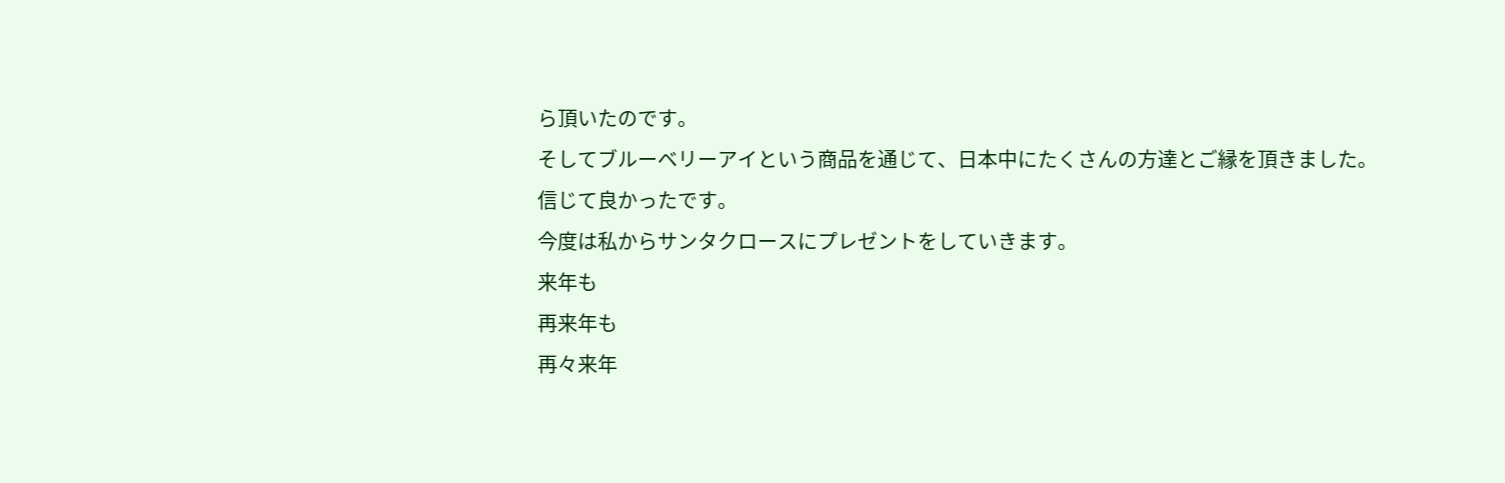ら頂いたのです。
そしてブルーベリーアイという商品を通じて、日本中にたくさんの方達とご縁を頂きました。
信じて良かったです。
今度は私からサンタクロースにプレゼントをしていきます。
来年も
再来年も
再々来年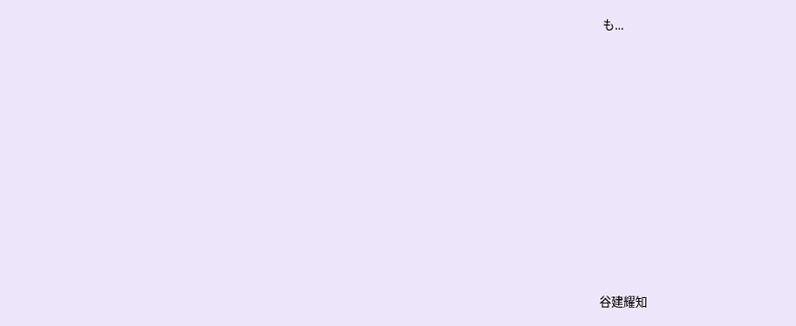も...













谷建耀知